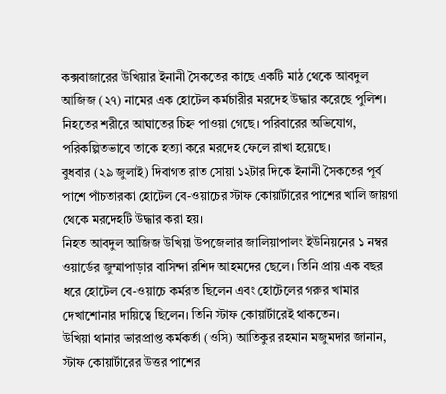কক্সবাজারের উখিয়ার ইনানী সৈকতের কাছে একটি মাঠ থেকে আবদুল আজিজ (২৭) নামের এক হোটেল কর্মচারীর মরদেহ উদ্ধার করেছে পুলিশ। নিহতের শরীরে আঘাতের চিহ্ন পাওয়া গেছে। পরিবারের অভিযোগ, পরিকল্পিতভাবে তাকে হত্যা করে মরদেহ ফেলে রাখা হয়েছে।
বুধবার (২৯ জুলাই) দিবাগত রাত সোয়া ১২টার দিকে ইনানী সৈকতের পূর্ব পাশে পাঁচতারকা হোটেল বে-ওয়াচের স্টাফ কোয়ার্টারের পাশের খালি জায়গা থেকে মরদেহটি উদ্ধার করা হয়।
নিহত আবদুল আজিজ উখিয়া উপজেলার জালিয়াপালং ইউনিয়নের ১ নম্বর ওয়ার্ডের জুম্মাপাড়ার বাসিন্দা রশিদ আহমদের ছেলে। তিনি প্রায় এক বছর ধরে হোটেল বে-ওয়াচে কর্মরত ছিলেন এবং হোটেলের গরুর খামার দেখাশোনার দায়িত্বে ছিলেন। তিনি স্টাফ কোয়ার্টারেই থাকতেন।
উখিয়া থানার ভারপ্রাপ্ত কর্মকর্তা (ওসি) আতিকুর রহমান মজুমদার জানান, স্টাফ কোয়ার্টারের উত্তর পাশের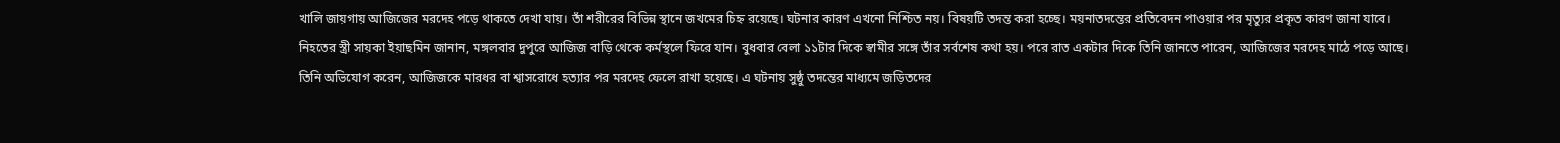খালি জায়গায় আজিজের মরদেহ পড়ে থাকতে দেখা যায়। তাঁ শরীরের বিভিন্ন স্থানে জখমের চিহ্ন রয়েছে। ঘটনার কারণ এখনো নিশ্চিত নয়। বিষয়টি তদন্ত করা হচ্ছে। ময়নাতদন্তের প্রতিবেদন পাওয়ার পর মৃত্যুর প্রকৃত কারণ জানা যাবে।
নিহতের স্ত্রী সায়কা ইয়াছমিন জানান, মঙ্গলবার দুপুরে আজিজ বাড়ি থেকে কর্মস্থলে ফিরে যান। বুধবার বেলা ১১টার দিকে স্বামীর সঙ্গে তাঁর সর্বশেষ কথা হয়। পরে রাত একটার দিকে তিনি জানতে পারেন, আজিজের মরদেহ মাঠে পড়ে আছে।
তিনি অভিযোগ করেন, আজিজকে মারধর বা শ্বাসরোধে হত্যার পর মরদেহ ফেলে রাখা হয়েছে। এ ঘটনায় সুষ্ঠু তদন্তের মাধ্যমে জড়িতদের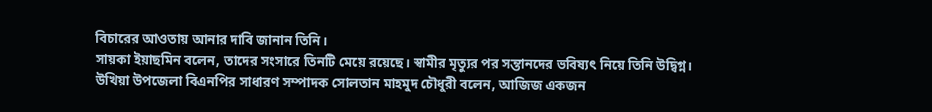বিচারের আওতায় আনার দাবি জানান তিনি।
সায়কা ইয়াছমিন বলেন, তাদের সংসারে তিনটি মেয়ে রয়েছে। স্বামীর মৃত্যুর পর সন্তানদের ভবিষ্যৎ নিয়ে তিনি উদ্বিগ্ন।
উখিয়া উপজেলা বিএনপির সাধারণ সম্পাদক সোলতান মাহমুদ চৌধুরী বলেন, আজিজ একজন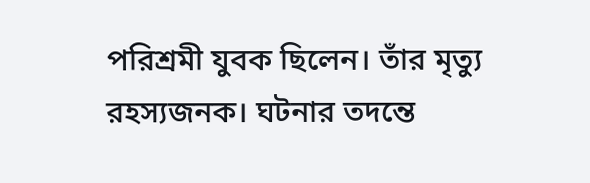পরিশ্রমী যুবক ছিলেন। তাঁর মৃত্যু রহস্যজনক। ঘটনার তদন্তে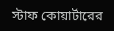স্টাফ কোয়ার্টারের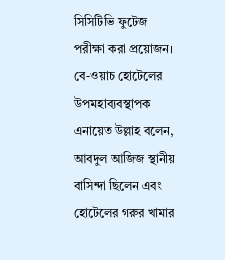সিসিটিভি ফুটেজ পরীক্ষা করা প্রয়োজন।
বে-ওয়াচ হোটেলের উপমহাব্যবস্থাপক এনায়েত উল্লাহ বলেন, আবদুল আজিজ স্থানীয় বাসিন্দা ছিলেন এবং হোটেলের গরুর খামার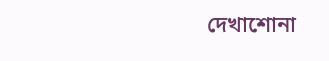দেখাশোনা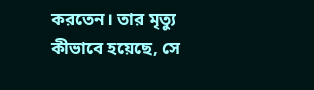করতেন। তার মৃত্যু কীভাবে হয়েছে, সে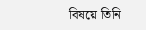বিষয়ে তিনি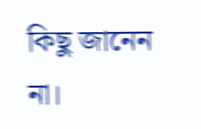কিছু জানেন না।